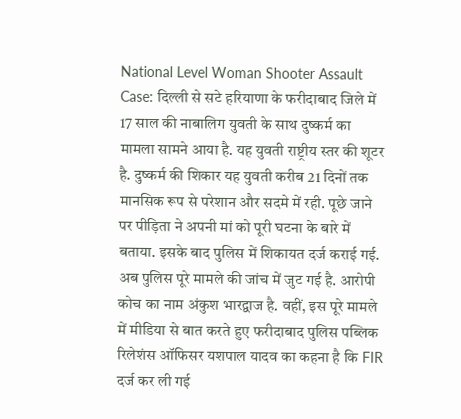National Level Woman Shooter Assault Case: दिल्ली से सटे हरियाणा के फरीदाबाद जिले में 17 साल की नाबालिग युवती के साथ दुष्कर्म का मामला सामने आया है. यह युवती राष्ट्रीय स्तर की शूटर है. दुष्कर्म की शिकार यह युवती करीब 21 दिनों तक मानसिक रूप से परेशान और सदमे में रही. पूछे जाने पर पीड़िता ने अपनी मां को पूरी घटना के बारे में बताया. इसके बाद पुलिस में शिकायत दर्ज कराई गई. अब पुलिस पूरे मामले की जांच में जुट गई है. आरोपी कोच का नाम अंकुश भारद्वाज है. वहीं, इस पूरे मामले में मीडिया से बात करते हुए फरीदाबाद पुलिस पब्लिक रिलेशंस ऑफिसर यशपाल यादव का कहना है कि FIR दर्ज कर ली गई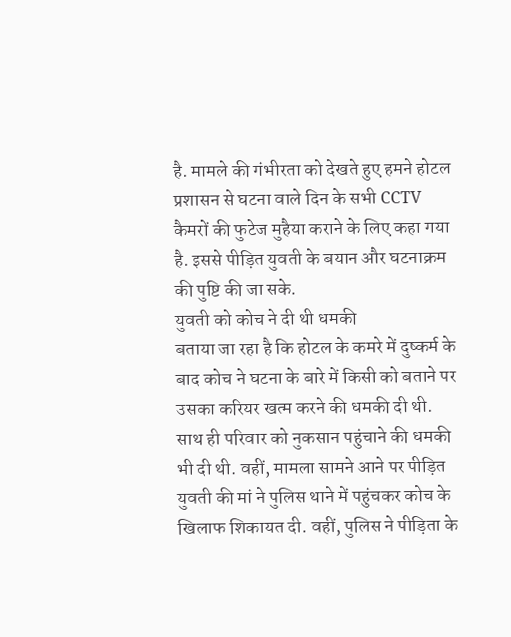है. मामले की गंभीरता को देखते हुए हमने होटल प्रशासन से घटना वाले दिन के सभी CCTV कैमरों की फुटेज मुहैया कराने के लिए कहा गया है. इससे पीड़ित युवती के बयान और घटनाक्रम की पुष्टि की जा सके.
युवती को कोच ने दी थी धमकी
बताया जा रहा है कि होटल के कमरे में दुष्कर्म के बाद कोच ने घटना के बारे में किसी को बताने पर उसका करियर खत्म करने की धमकी दी थी. साथ ही परिवार को नुकसान पहुंचाने की धमकी भी दी थी. वहीं, मामला सामने आने पर पीड़ित युवती की मां ने पुलिस थाने में पहुंचकर कोच के खिलाफ शिकायत दी. वहीं, पुलिस ने पीड़िता के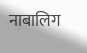नाबालिग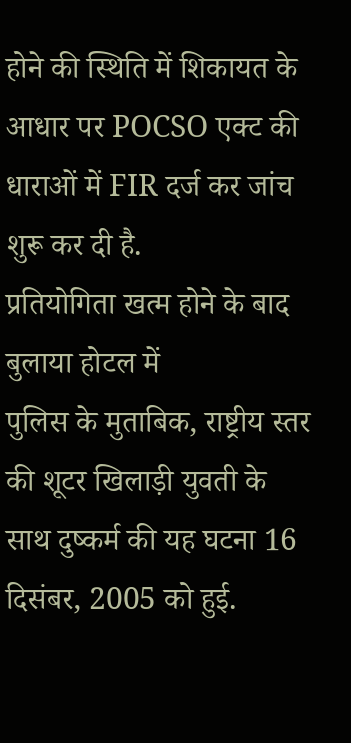होने की स्थिति में शिकायत के आधार पर POCSO एक्ट की धाराओं में FIR दर्ज कर जांच शुरू कर दी है.
प्रतियोगिता खत्म होने के बाद बुलाया होटल में
पुलिस के मुताबिक, राष्ट्रीय स्तर की शूटर खिलाड़ी युवती के साथ दुष्कर्म की यह घटना 16 दिसंबर, 2005 को हुई.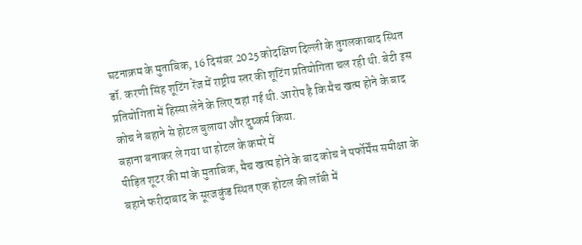घटनाक्रम के मुताबिक, 16 दिसंबर 2025 कोदक्षिण दिल्ली के तुगलकाबाद स्थित डॉ. करणी सिंह शूटिंग रेंज में राष्ट्रीय स्तर की शूटिंग प्रतियोगिता चल रही थी. बेटी इस प्रतियोगिता में हिस्सा लेने के लिए वहां गई थी. आरोप है कि मैच खत्म होने के बाद कोच ने बहाने से होटल बुलाया और दुष्कर्म किया.
बहाना बनाकर ले गया था होटल के कमरे में
पीड़ित शूटर की मां के मुताबिक, मैच खत्म होने के बाद कोच ने पर्फोर्मेंस समीक्षा के बहाने फरीदाबाद के सूरजकुंड स्थित एक होटल की लॉबी में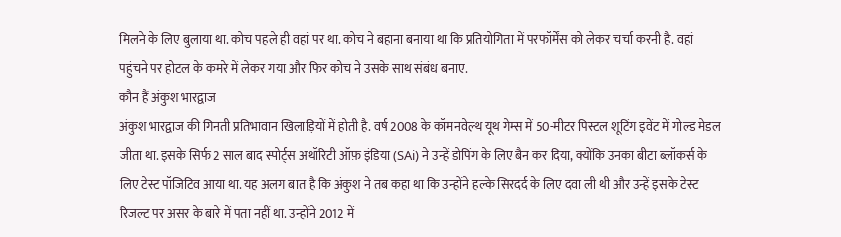मिलने के लिए बुलाया था. कोच पहले ही वहां पर था. कोच ने बहाना बनाया था कि प्रतियोगिता में परफॉर्मेंस को लेकर चर्चा करनी है. वहां पहुंचने पर होटल के कमरे में लेकर गया और फिर कोच ने उसके साथ संबंध बनाए.
कौन हैं अंकुश भारद्वाज
अंकुश भारद्वाज की गिनती प्रतिभावान खिलाड़ियों में होती है. वर्ष 2008 के कॉमनवेल्थ यूथ गेम्स में 50-मीटर पिस्टल शूटिंग इवेंट में गोल्ड मेडल जीता था. इसके सिर्फ 2 साल बाद स्पोर्ट्स अथॉरिटी ऑफ़ इंडिया (SAi) ने उन्हें डोपिंग के लिए बैन कर दिया, क्योंकि उनका बीटा ब्लॉकर्स के लिए टेस्ट पॉजिटिव आया था. यह अलग बात है कि अंकुश ने तब कहा था कि उन्होंने हल्के सिरदर्द के लिए दवा ली थी और उन्हें इसके टेस्ट रिजल्ट पर असर के बारे में पता नहीं था. उन्होंने 2012 में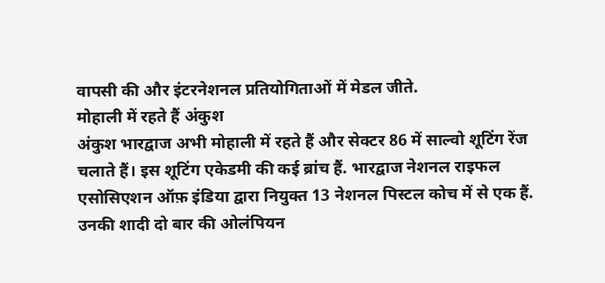वापसी की और इंटरनेशनल प्रतियोगिताओं में मेडल जीते.
मोहाली में रहते हैं अंकुश
अंकुश भारद्वाज अभी मोहाली में रहते हैं और सेक्टर 86 में साल्वो शूटिंग रेंज चलाते हैं। इस शूटिंग एकेडमी की कई ब्रांच हैं. भारद्वाज नेशनल राइफल एसोसिएशन ऑफ़ इंडिया द्वारा नियुक्त 13 नेशनल पिस्टल कोच में से एक हैं. उनकी शादी दो बार की ओलंपियन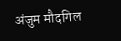अंजुम मौदगिल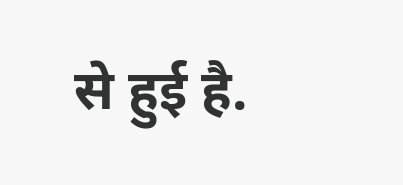से हुई है.